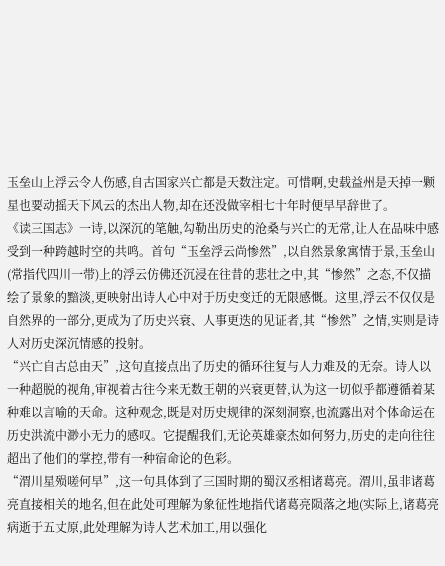玉垒山上浮云令人伤感,自古国家兴亡都是天数注定。可惜啊,史载益州是天掉一颗星也要动摇天下风云的杰出人物,却在还没做宰相七十年时便早早辞世了。
《读三国志》一诗,以深沉的笔触,勾勒出历史的沧桑与兴亡的无常,让人在品味中感受到一种跨越时空的共鸣。首句“玉垒浮云尚惨然”,以自然景象寓情于景,玉垒山(常指代四川一带)上的浮云仿佛还沉浸在往昔的悲壮之中,其“惨然”之态,不仅描绘了景象的黯淡,更映射出诗人心中对于历史变迁的无限感慨。这里,浮云不仅仅是自然界的一部分,更成为了历史兴衰、人事更迭的见证者,其“惨然”之情,实则是诗人对历史深沉情感的投射。
“兴亡自古总由天”,这句直接点出了历史的循环往复与人力难及的无奈。诗人以一种超脱的视角,审视着古往今来无数王朝的兴衰更替,认为这一切似乎都遵循着某种难以言喻的天命。这种观念,既是对历史规律的深刻洞察,也流露出对个体命运在历史洪流中渺小无力的感叹。它提醒我们,无论英雄豪杰如何努力,历史的走向往往超出了他们的掌控,带有一种宿命论的色彩。
“渭川星殒嗟何早”,这一句具体到了三国时期的蜀汉丞相诸葛亮。渭川,虽非诸葛亮直接相关的地名,但在此处可理解为象征性地指代诸葛亮陨落之地(实际上,诸葛亮病逝于五丈原,此处理解为诗人艺术加工,用以强化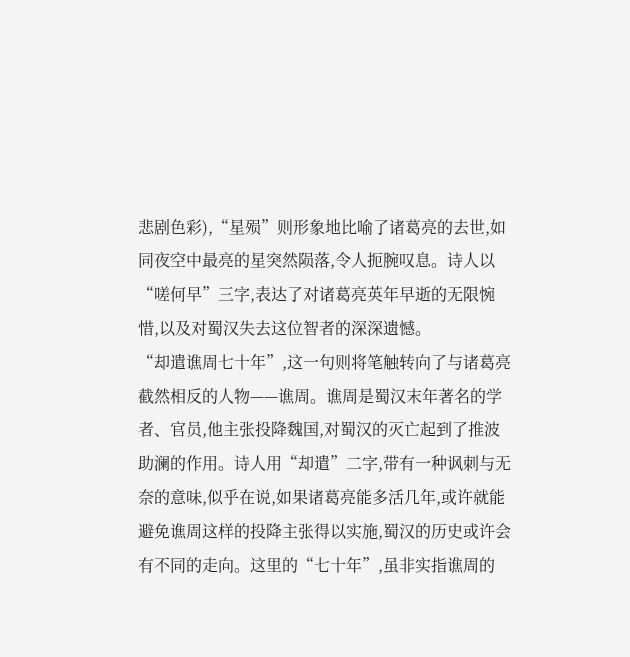悲剧色彩),“星殒”则形象地比喻了诸葛亮的去世,如同夜空中最亮的星突然陨落,令人扼腕叹息。诗人以“嗟何早”三字,表达了对诸葛亮英年早逝的无限惋惜,以及对蜀汉失去这位智者的深深遗憾。
“却遣谯周七十年”,这一句则将笔触转向了与诸葛亮截然相反的人物——谯周。谯周是蜀汉末年著名的学者、官员,他主张投降魏国,对蜀汉的灭亡起到了推波助澜的作用。诗人用“却遣”二字,带有一种讽刺与无奈的意味,似乎在说,如果诸葛亮能多活几年,或许就能避免谯周这样的投降主张得以实施,蜀汉的历史或许会有不同的走向。这里的“七十年”,虽非实指谯周的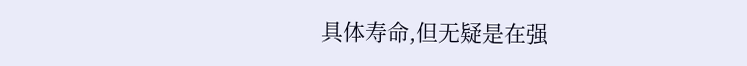具体寿命,但无疑是在强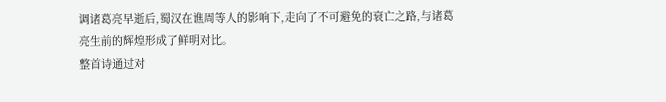调诸葛亮早逝后,蜀汉在谯周等人的影响下,走向了不可避免的衰亡之路,与诸葛亮生前的辉煌形成了鲜明对比。
整首诗通过对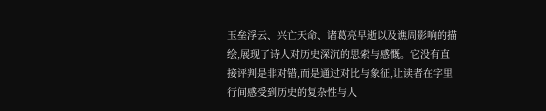玉垒浮云、兴亡天命、诸葛亮早逝以及谯周影响的描绘,展现了诗人对历史深沉的思索与感慨。它没有直接评判是非对错,而是通过对比与象征,让读者在字里行间感受到历史的复杂性与人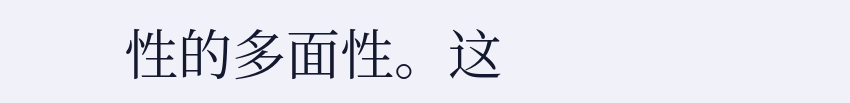性的多面性。这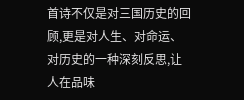首诗不仅是对三国历史的回顾,更是对人生、对命运、对历史的一种深刻反思,让人在品味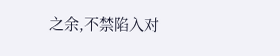之余,不禁陷入对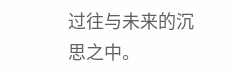过往与未来的沉思之中。